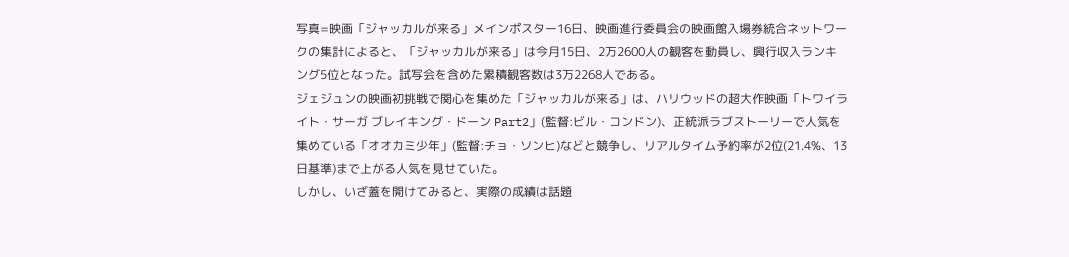写真=映画「ジャッカルが来る」メインポスター16日、映画進行委員会の映画館入場券統合ネットワークの集計によると、「ジャッカルが来る」は今月15日、2万2600人の観客を動員し、興行収入ランキング5位となった。試写会を含めた累積観客数は3万2268人である。
ジェジュンの映画初挑戦で関心を集めた「ジャッカルが来る」は、ハリウッドの超大作映画「トワイライト・サーガ ブレイキング・ドーン Part2」(監督:ビル・コンドン)、正統派ラブストーリーで人気を集めている「オオカミ少年」(監督:チョ・ソンヒ)などと競争し、リアルタイム予約率が2位(21.4%、13日基準)まで上がる人気を見せていた。
しかし、いざ蓋を開けてみると、実際の成績は話題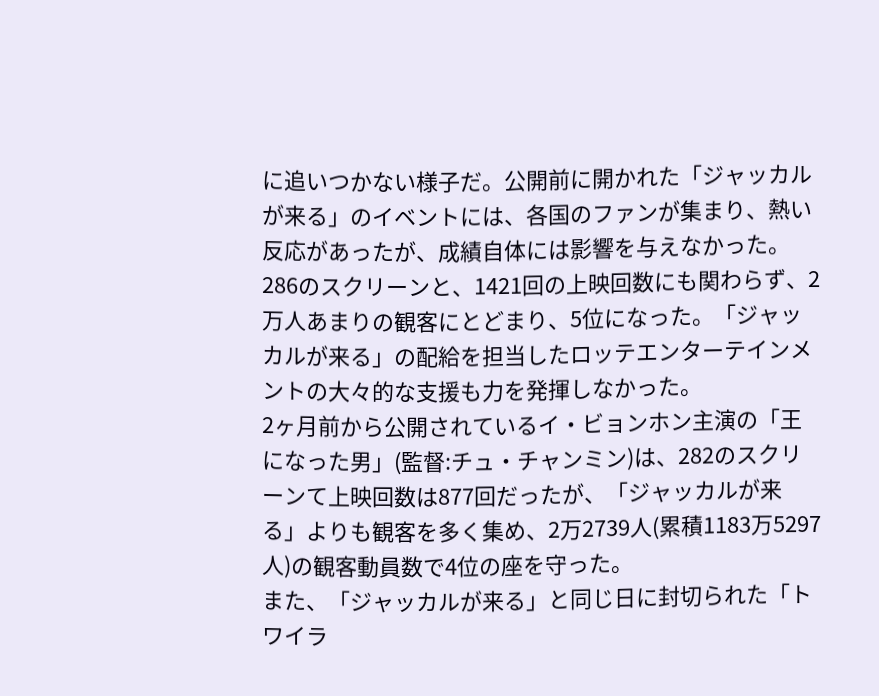に追いつかない様子だ。公開前に開かれた「ジャッカルが来る」のイベントには、各国のファンが集まり、熱い反応があったが、成績自体には影響を与えなかった。
286のスクリーンと、1421回の上映回数にも関わらず、2万人あまりの観客にとどまり、5位になった。「ジャッカルが来る」の配給を担当したロッテエンターテインメントの大々的な支援も力を発揮しなかった。
2ヶ月前から公開されているイ・ビョンホン主演の「王になった男」(監督:チュ・チャンミン)は、282のスクリーンて上映回数は877回だったが、「ジャッカルが来る」よりも観客を多く集め、2万2739人(累積1183万5297人)の観客動員数で4位の座を守った。
また、「ジャッカルが来る」と同じ日に封切られた「トワイラ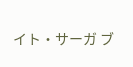イト・サーガ ブ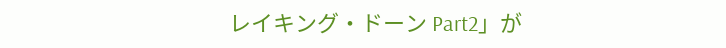レイキング・ドーン Part2」が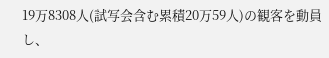19万8308人(試写会含む累積20万59人)の観客を動員し、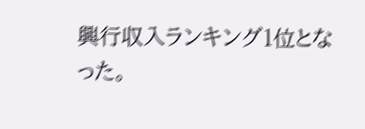興行収入ランキング1位となった。